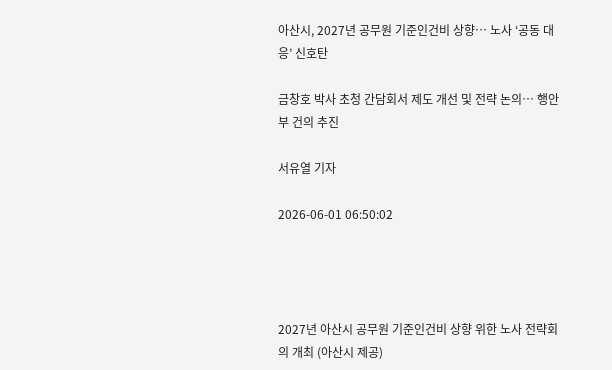아산시, 2027년 공무원 기준인건비 상향… 노사 ‘공동 대응’ 신호탄

금창호 박사 초청 간담회서 제도 개선 및 전략 논의… 행안부 건의 추진

서유열 기자

2026-06-01 06:50:02




2027년 아산시 공무원 기준인건비 상향 위한 노사 전략회의 개최 (아산시 제공)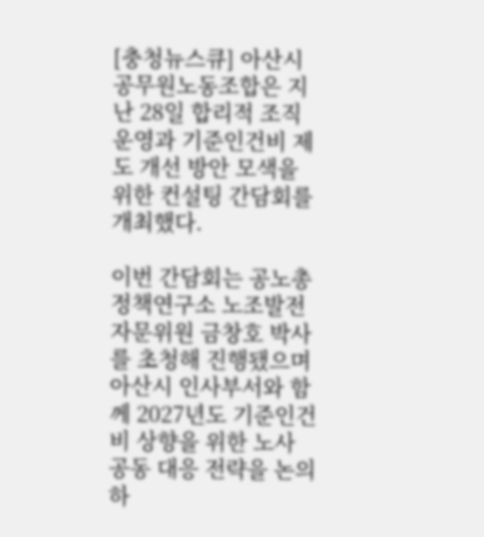[충청뉴스큐] 아산시공무원노동조합은 지난 28일 합리적 조직운영과 기준인건비 제도 개선 방안 모색을 위한 컨설팅 간담회를 개최했다.

이번 간담회는 공노총 정책연구소 노조발전 자문위원 금창호 박사를 초청해 진행됐으며 아산시 인사부서와 함께 2027년도 기준인건비 상향을 위한 노사 공동 대응 전략을 논의하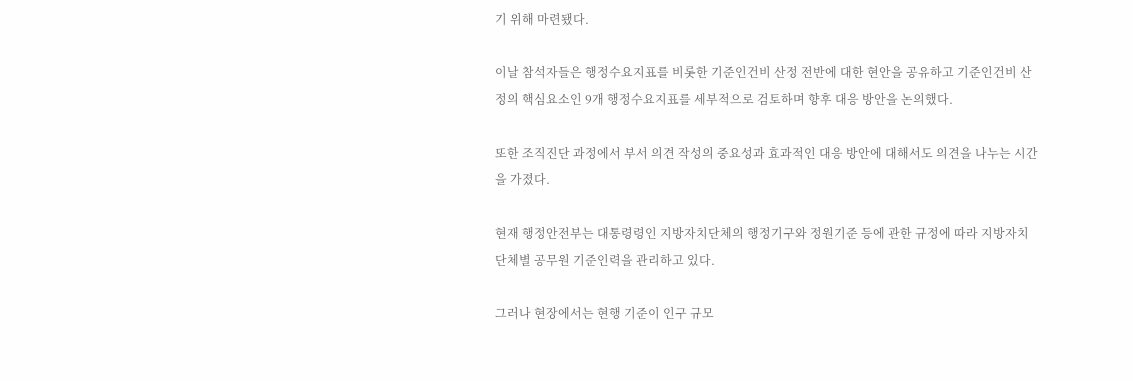기 위해 마련됐다.

이날 참석자들은 행정수요지표를 비롯한 기준인건비 산정 전반에 대한 현안을 공유하고 기준인건비 산정의 핵심요소인 9개 행정수요지표를 세부적으로 검토하며 향후 대응 방안을 논의했다.

또한 조직진단 과정에서 부서 의견 작성의 중요성과 효과적인 대응 방안에 대해서도 의견을 나누는 시간을 가졌다.

현재 행정안전부는 대통령령인 지방자치단체의 행정기구와 정원기준 등에 관한 규정에 따라 지방자치단체별 공무원 기준인력을 관리하고 있다.

그러나 현장에서는 현행 기준이 인구 규모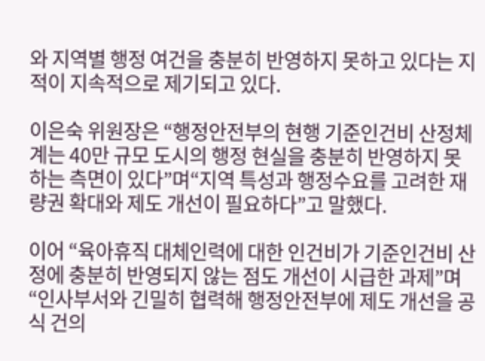와 지역별 행정 여건을 충분히 반영하지 못하고 있다는 지적이 지속적으로 제기되고 있다.

이은숙 위원장은 “행정안전부의 현행 기준인건비 산정체계는 40만 규모 도시의 행정 현실을 충분히 반영하지 못하는 측면이 있다”며“지역 특성과 행정수요를 고려한 재량권 확대와 제도 개선이 필요하다”고 말했다.

이어 “육아휴직 대체인력에 대한 인건비가 기준인건비 산정에 충분히 반영되지 않는 점도 개선이 시급한 과제”며 “인사부서와 긴밀히 협력해 행정안전부에 제도 개선을 공식 건의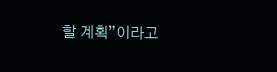할 계획”이라고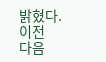밝혔다.
이전
다음